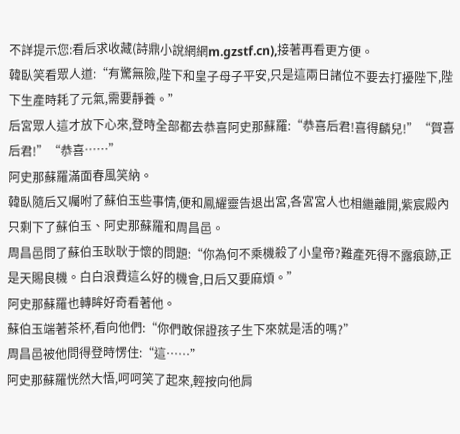不詳提示您:看后求收藏(詩鼎小說網網m.gzstf.cn),接著再看更方便。
韓臥笑看眾人道:“有驚無險,陛下和皇子母子平安,只是這兩日諸位不要去打擾陛下,陛下生產時耗了元氣,需要靜養。”
后宮眾人這才放下心來,登時全部都去恭喜阿史那蘇羅:“恭喜后君!喜得麟兒!”“賀喜后君!”“恭喜……”
阿史那蘇羅滿面春風笑納。
韓臥隨后又囑咐了蘇伯玉些事情,便和鳳耀靈告退出宮,各宮宮人也相繼離開,紫宸殿內只剩下了蘇伯玉、阿史那蘇羅和周昌邑。
周昌邑問了蘇伯玉耿耿于懷的問題:“你為何不乘機殺了小皇帝?難產死得不露痕跡,正是天賜良機。白白浪費這么好的機會,日后又要麻煩。”
阿史那蘇羅也轉眸好奇看著他。
蘇伯玉端著茶杯,看向他們:“你們敢保證孩子生下來就是活的嗎?”
周昌邑被他問得登時愣住:“這……”
阿史那蘇羅恍然大悟,呵呵笑了起來,輕按向他肩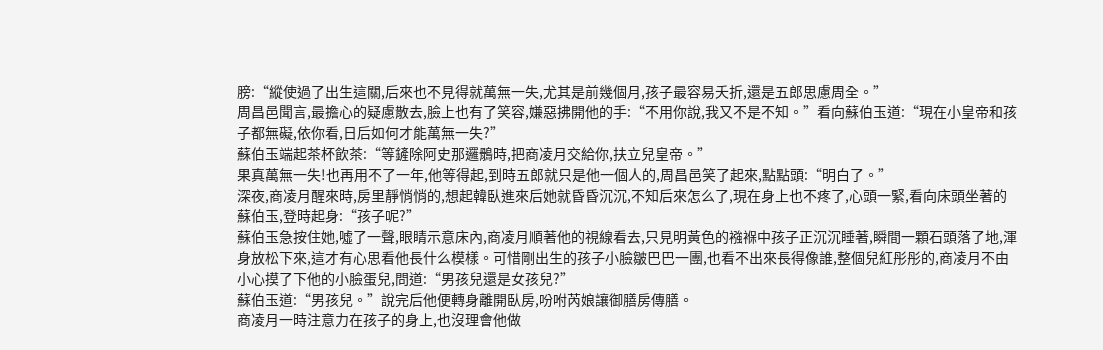膀:“縱使過了出生這關,后來也不見得就萬無一失,尤其是前幾個月,孩子最容易夭折,還是五郎思慮周全。”
周昌邑聞言,最擔心的疑慮散去,臉上也有了笑容,嫌惡拂開他的手:“不用你說,我又不是不知。”看向蘇伯玉道:“現在小皇帝和孩子都無礙,依你看,日后如何才能萬無一失?”
蘇伯玉端起茶杯飲茶:“等鏟除阿史那邏鶻時,把商凌月交給你,扶立兒皇帝。”
果真萬無一失!也再用不了一年,他等得起,到時五郎就只是他一個人的,周昌邑笑了起來,點點頭:“明白了。”
深夜,商凌月醒來時,房里靜悄悄的,想起韓臥進來后她就昏昏沉沉,不知后來怎么了,現在身上也不疼了,心頭一緊,看向床頭坐著的蘇伯玉,登時起身:“孩子呢?”
蘇伯玉急按住她,噓了一聲,眼睛示意床內,商凌月順著他的視線看去,只見明黃色的襁褓中孩子正沉沉睡著,瞬間一顆石頭落了地,渾身放松下來,這才有心思看他長什么模樣。可惜剛出生的孩子小臉皺巴巴一團,也看不出來長得像誰,整個兒紅彤彤的,商凌月不由小心摸了下他的小臉蛋兒,問道:“男孩兒還是女孩兒?”
蘇伯玉道:“男孩兒。”說完后他便轉身離開臥房,吩咐芮娘讓御膳房傳膳。
商凌月一時注意力在孩子的身上,也沒理會他做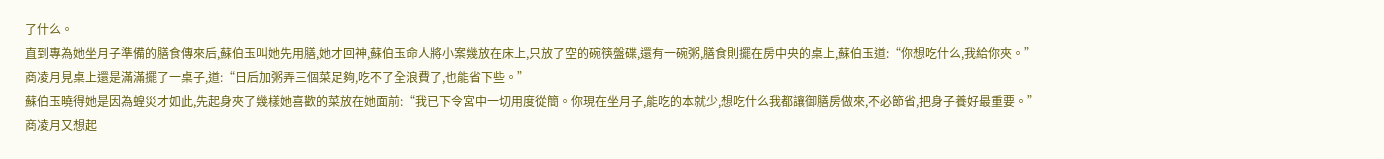了什么。
直到專為她坐月子準備的膳食傳來后,蘇伯玉叫她先用膳,她才回神,蘇伯玉命人將小案幾放在床上,只放了空的碗筷盤碟,還有一碗粥,膳食則擺在房中央的桌上,蘇伯玉道:“你想吃什么,我給你夾。”
商凌月見桌上還是滿滿擺了一桌子,道:“日后加粥弄三個菜足夠,吃不了全浪費了,也能省下些。”
蘇伯玉曉得她是因為蝗災才如此,先起身夾了幾樣她喜歡的菜放在她面前:“我已下令宮中一切用度從簡。你現在坐月子,能吃的本就少,想吃什么我都讓御膳房做來,不必節省,把身子養好最重要。”
商凌月又想起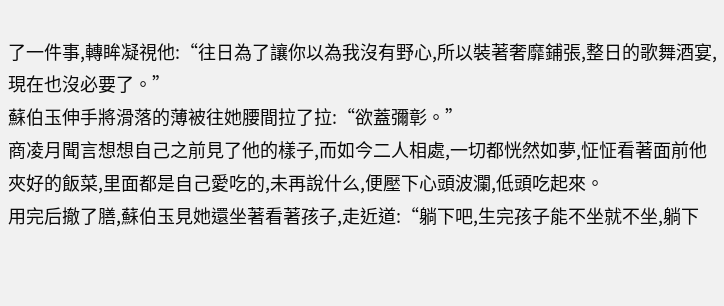了一件事,轉眸凝視他:“往日為了讓你以為我沒有野心,所以裝著奢靡鋪張,整日的歌舞酒宴,現在也沒必要了。”
蘇伯玉伸手將滑落的薄被往她腰間拉了拉:“欲蓋彌彰。”
商凌月聞言想想自己之前見了他的樣子,而如今二人相處,一切都恍然如夢,怔怔看著面前他夾好的飯菜,里面都是自己愛吃的,未再說什么,便壓下心頭波瀾,低頭吃起來。
用完后撤了膳,蘇伯玉見她還坐著看著孩子,走近道:“躺下吧,生完孩子能不坐就不坐,躺下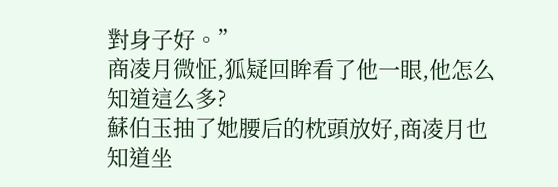對身子好。”
商凌月微怔,狐疑回眸看了他一眼,他怎么知道這么多?
蘇伯玉抽了她腰后的枕頭放好,商凌月也知道坐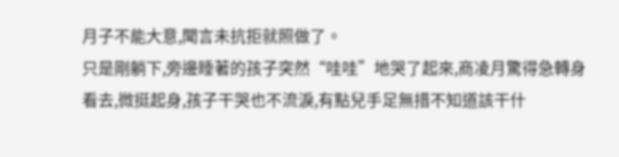月子不能大意,聞言未抗拒就照做了。
只是剛躺下,旁邊睡著的孩子突然“哇哇”地哭了起來,商凌月驚得急轉身看去,微挺起身,孩子干哭也不流淚,有點兒手足無措不知道該干什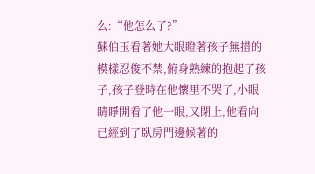么:“他怎么了?”
蘇伯玉看著她大眼瞪著孩子無措的模樣忍俊不禁,俯身熟練的抱起了孩子,孩子登時在他懷里不哭了,小眼睛睜開看了他一眼,又閉上,他看向已經到了臥房門邊候著的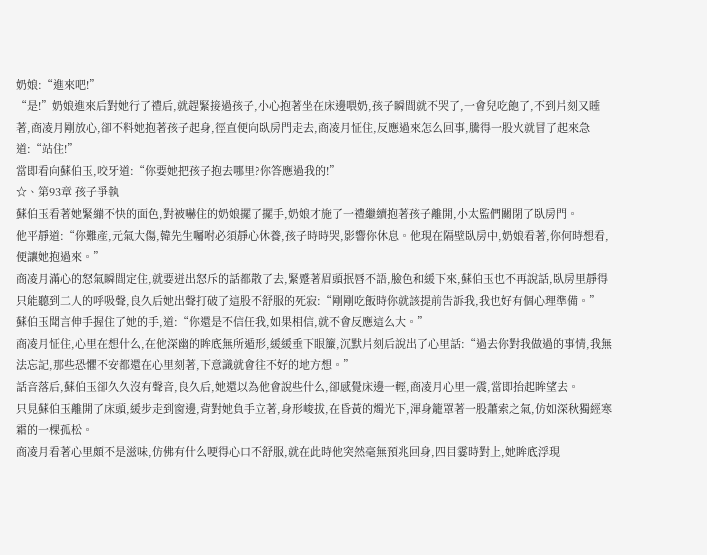奶娘:“進來吧!”
“是!”奶娘進來后對她行了禮后,就趕緊接過孩子,小心抱著坐在床邊喂奶,孩子瞬間就不哭了,一會兒吃飽了,不到片刻又睡著,商凌月剛放心,卻不料她抱著孩子起身,徑直便向臥房門走去,商凌月怔住,反應過來怎么回事,騰得一股火就冒了起來急道:“站住!”
當即看向蘇伯玉,咬牙道:“你要她把孩子抱去哪里?你答應過我的!”
☆、第93章 孩子爭執
蘇伯玉看著她緊繃不快的面色,對被嚇住的奶娘擺了擺手,奶娘才施了一禮繼續抱著孩子離開,小太監們關閉了臥房門。
他平靜道:“你難產,元氣大傷,韓先生囑咐必須靜心休養,孩子時時哭,影響你休息。他現在隔壁臥房中,奶娘看著,你何時想看,便讓她抱過來。”
商凌月滿心的怒氣瞬間定住,就要迸出怒斥的話都散了去,緊蹙著眉頭抿唇不語,臉色和緩下來,蘇伯玉也不再說話,臥房里靜得只能聽到二人的呼吸聲,良久后她出聲打破了這股不舒服的死寂:“剛剛吃飯時你就該提前告訴我,我也好有個心理準備。”
蘇伯玉聞言伸手握住了她的手,道:“你還是不信任我,如果相信,就不會反應這么大。”
商凌月怔住,心里在想什么,在他深幽的眸底無所遁形,緩緩垂下眼簾,沉默片刻后說出了心里話:“過去你對我做過的事情,我無法忘記,那些恐懼不安都還在心里刻著,下意識就會往不好的地方想。”
話音落后,蘇伯玉卻久久沒有聲音,良久后,她還以為他會說些什么,卻感覺床邊一輕,商凌月心里一震,當即抬起眸望去。
只見蘇伯玉離開了床頭,緩步走到窗邊,背對她負手立著,身形峻拔,在昏黃的燭光下,渾身籠罩著一股蕭索之氣,仿如深秋獨經寒霜的一棵孤松。
商凌月看著心里頗不是滋味,仿佛有什么哽得心口不舒服,就在此時他突然毫無預兆回身,四目霎時對上,她眸底浮現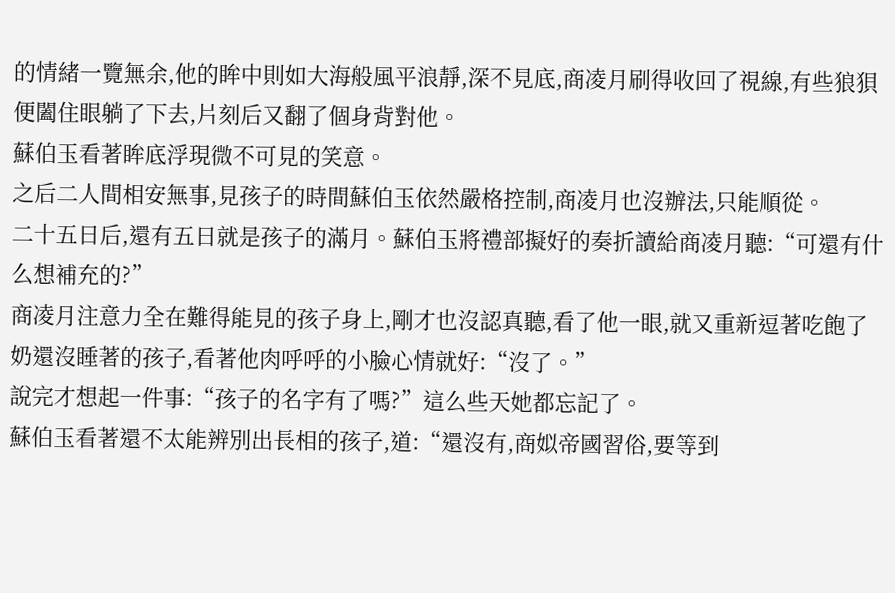的情緒一覽無余,他的眸中則如大海般風平浪靜,深不見底,商凌月刷得收回了視線,有些狼狽便闔住眼躺了下去,片刻后又翻了個身背對他。
蘇伯玉看著眸底浮現微不可見的笑意。
之后二人間相安無事,見孩子的時間蘇伯玉依然嚴格控制,商凌月也沒辦法,只能順從。
二十五日后,還有五日就是孩子的滿月。蘇伯玉將禮部擬好的奏折讀給商凌月聽:“可還有什么想補充的?”
商凌月注意力全在難得能見的孩子身上,剛才也沒認真聽,看了他一眼,就又重新逗著吃飽了奶還沒睡著的孩子,看著他肉呼呼的小臉心情就好:“沒了。”
說完才想起一件事:“孩子的名字有了嗎?”這么些天她都忘記了。
蘇伯玉看著還不太能辨別出長相的孩子,道:“還沒有,商姒帝國習俗,要等到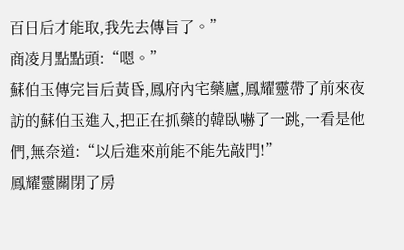百日后才能取,我先去傳旨了。”
商凌月點點頭:“嗯。”
蘇伯玉傳完旨后黃昏,鳳府內宅藥廬,鳳耀靈帶了前來夜訪的蘇伯玉進入,把正在抓藥的韓臥嚇了一跳,一看是他們,無奈道:“以后進來前能不能先敲門!”
鳳耀靈關閉了房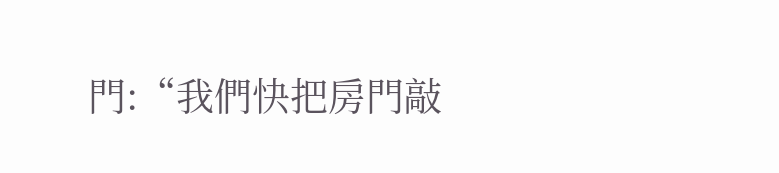門:“我們快把房門敲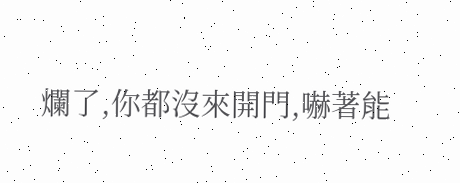爛了,你都沒來開門,嚇著能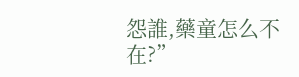怨誰,藥童怎么不在?”